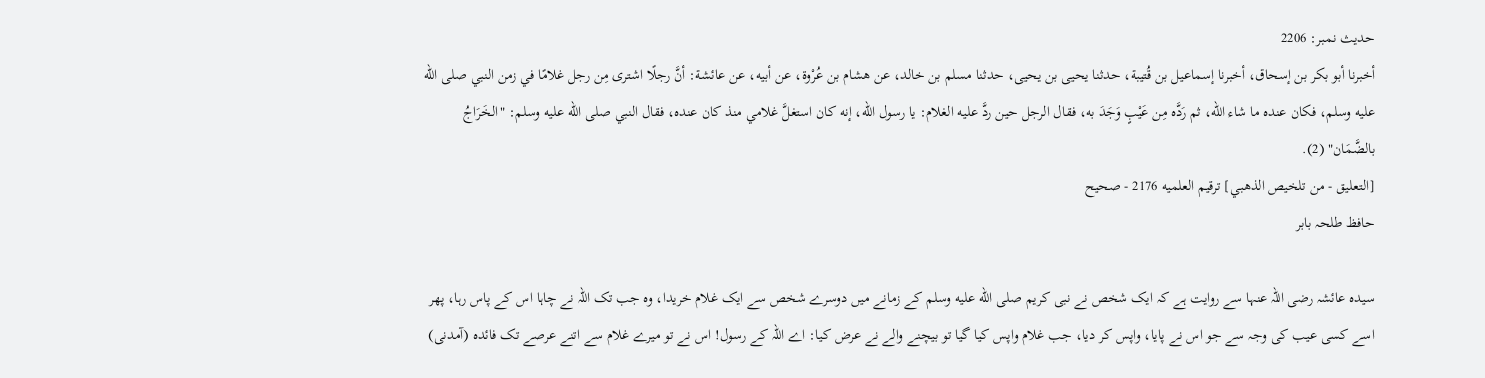حدیث نمبر: 2206
أخبرنا أبو بكر بن إسحاق، أخبرنا إسماعيل بن قُتيبة، حدثنا يحيى بن يحيى، حدثنا مسلم بن خالد، عن هشام بن عُرْوة، عن أبيه، عن عائشة: أنَّ رجلًا اشترى مِن رجل غلامًا في زمن النبي صلى الله عليه وسلم، فكان عنده ما شاء الله، ثم رَدَّه مِن عَيْبٍ وَجَدَ به، فقال الرجل حين ردَّ عليه الغلام: يا رسول الله، إنه كان استغلَّ غلامي منذ كان عنده، فقال النبي صلى الله عليه وسلم: "الخَرَاجُ بالضَّمَان" (2).
[التعليق - من تلخيص الذهبي] ترقيم العلميه 2176 - صحيح
حافظ طلحہ بابر

سیدہ عائشہ رضی اللہ عنہا سے روایت ہے کہ ایک شخص نے نبی کریم صلى الله عليه وسلم کے زمانے میں دوسرے شخص سے ایک غلام خریدا، وہ جب تک اللہ نے چاہا اس کے پاس رہا، پھر اسے کسی عیب کی وجہ سے جو اس نے پایا، واپس کر دیا، جب غلام واپس کیا گیا تو بیچنے والے نے عرض کیا: اے اللہ کے رسول! اس نے تو میرے غلام سے اتنے عرصے تک فائدہ (آمدنی)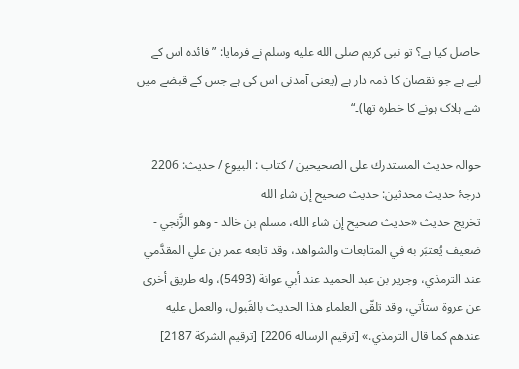حاصل کیا ہے؟ تو نبی کریم صلى الله عليه وسلم نے فرمایا: ”فائدہ اس کے لیے ہے جو نقصان کا ذمہ دار ہے (یعنی آمدنی اس کی ہے جس کے قبضے میں شے ہلاک ہونے کا خطرہ تھا)۔“

حوالہ حدیث المستدرك على الصحيحين / كتاب : البيوع / حدیث: 2206
درجۂ حدیث محدثین: حديث صحيح إن شاء الله
تخریج حدیث «حديث صحيح إن شاء الله، مسلم بن خالد - وهو الزَّنجي - ضعيف يُعتبَر به في المتابعات والشواهد، وقد تابعه عمر بن علي المقدَّمي عند الترمذي، وجرير بن عبد الحميد عند أبي عوانة (5493)، وله طريق أخرى عن عروة ستأتي، وقد تلقّى العلماء هذا الحديث بالقَبول، والعمل عليه عندهم كما قال الترمذي.» [ترقيم الرساله 2206] [ترقيم الشركة 2187]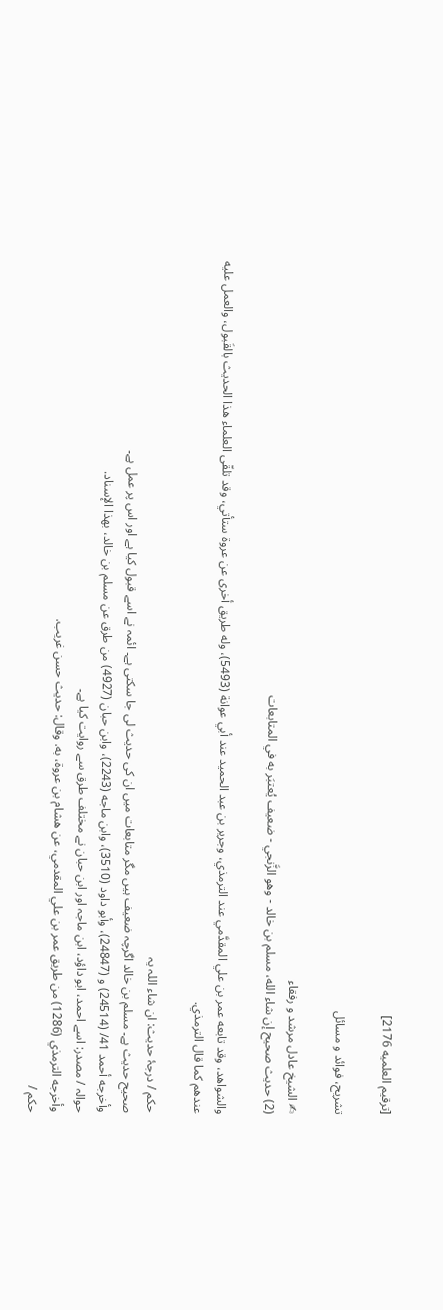[ترقيم العلميه 2176]

تشریح، فوائد و مسائل

✍ الشیخ عادل مرشد و رفقاء
(2) حديث صحيح إن شاء الله، مسلم بن خالد - وهو الزَّنجي - ضعيف يُعتبَر به في المتابعات

والشواهد، وقد تابعه عمر بن علي المقدَّمي عند الترمذي، وجرير بن عبد الحميد عند أبي عوانة (5493)، وله طريق أخرى عن عروة ستأتي، وقد تلقّى العلماء هذا الحديث بالقَبول، والعمل عليه عندهم كما قال الترمذي.

حکم / درجۂ حدیث: ان شاء اللہ یہ
صحیح حدیث ہے۔ مسلم بن خالد اگرچہ ضعیف ہیں مگر متابعات میں ان کی حدیث لی جا سکتی ہے۔ ائمہ نے اسے قبول کیا ہے اور اس پر عمل ہے۔
وأخرجه أحمد 41/ (24514) و (24847)، وأبو داود (3510)، وابن ماجه (2243)، وابن حبان (4927) من طرق عن مسلم بن خالد، بهذا الإسناد.
حوالہ / مصدر: اسے احمد، ابو داؤد، ابن ماجہ اور ابن حبان نے مختلف طرق سے روایت کیا ہے۔
وأخرجه الترمذي (1286) من طريق عمر بن علي المقدمي، عن هشام بن عروة، به. وقال: حديث حسن غريب.
حکم /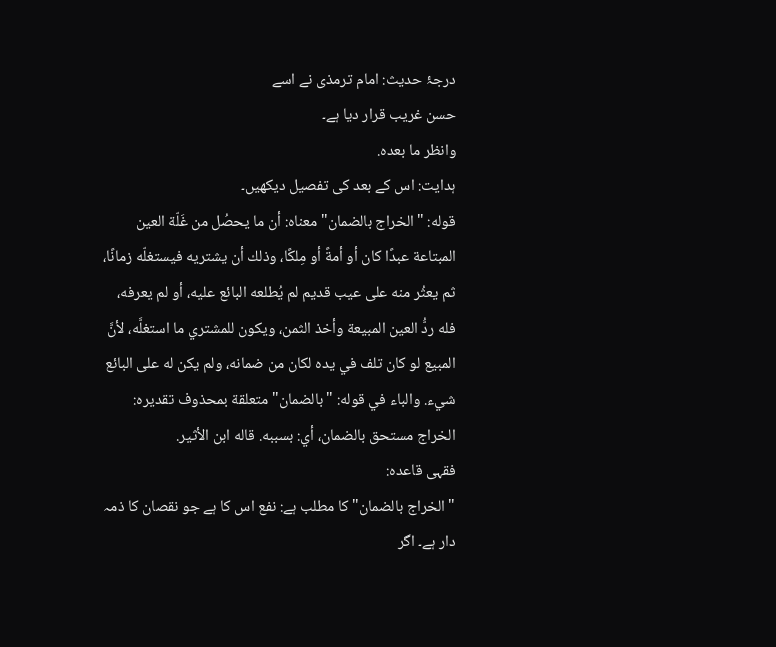درجۂ حدیث: امام ترمذی نے اسے
حسن غریب قرار دیا ہے۔
وانظر ما بعده.
ہدایت: اس کے بعد کی تفصیل دیکھیں۔
قوله: "الخراج بالضمان" معناه: أن ما يحصُل من غَلّة العين المبتاعة عبدًا كان أو أمةً أو مِلكًا، وذلك أن يشتريه فيستغلّه زمانًا، ثم يعثُر منه على عيب قديم لم يُطلعه البائع عليه، أو لم يعرفه، فله ردُّ العين المبيعة وأخذ الثمن، ويكون للمشتري ما استغلَّه، لأنَّ المبيع لو كان تلف في يده لكان من ضمانه، ولم يكن له على البائع شيء. والباء في قوله: "بالضمان" متعلقة بمحذوف تقديره: الخراج مستحق بالضمان، أي: بسببه. قاله ابن الأثير.
فقہی قاعدہ:
"الخراج بالضمان" کا مطلب ہے: نفع اس کا ہے جو نقصان کا ذمہ دار ہے۔ اگر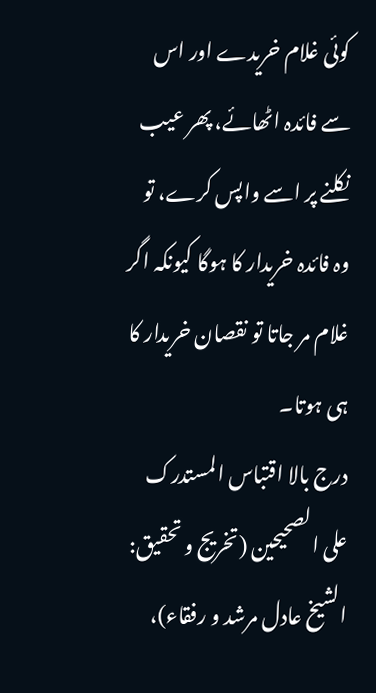کوئی غلام خریدے اور اس سے فائدہ اٹھائے، پھر عیب نکلنے پر اسے واپس کرے، تو وہ فائدہ خریدار کا ہوگا کیونکہ اگر غلام مر جاتا تو نقصان خریدار کا ہی ہوتا۔
درج بالا اقتباس المستدرک علی الصحیحین (تخریج و تحقیق: الشیخ عادل مرشد و رفقاء)،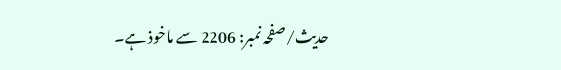حدیث/صفحہ نمبر: 2206 سے ماخوذ ہے۔